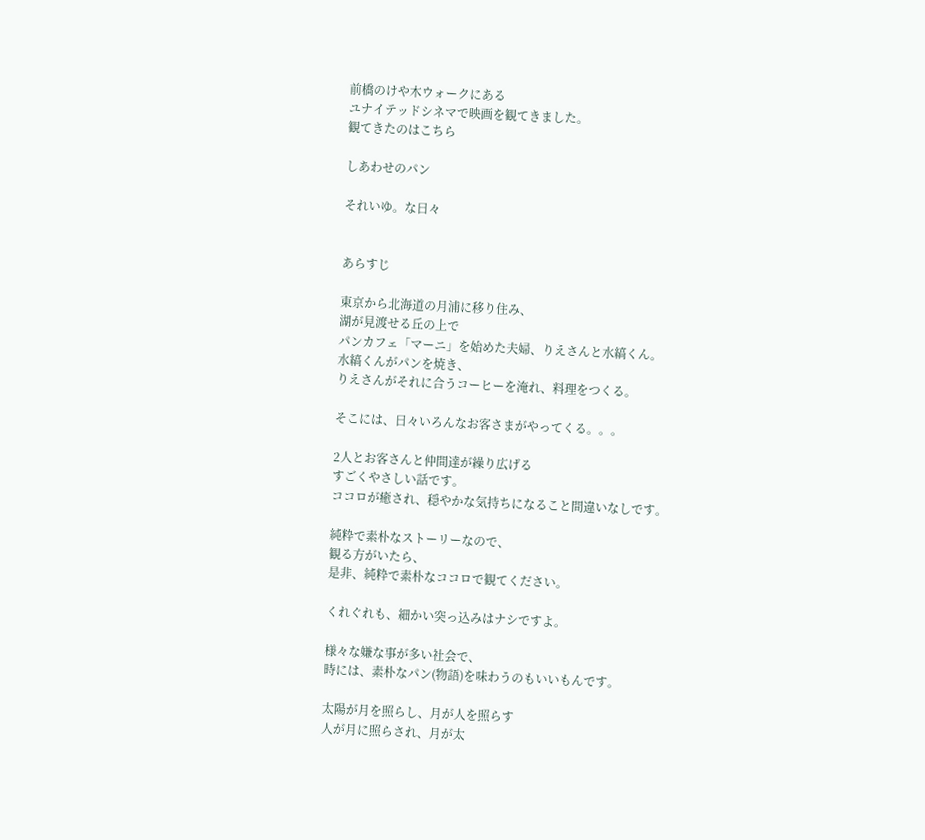前橋のけや木ウォークにある
ユナイテッドシネマで映画を観てきました。
観てきたのはこちら

しあわせのパン

それいゆ。な日々


あらすじ

東京から北海道の月浦に移り住み、
湖が見渡せる丘の上で
パンカフェ「マーニ」を始めた夫婦、りえさんと水縞くん。
水縞くんがパンを焼き、
りえさんがそれに合うコーヒーを淹れ、料理をつくる。

そこには、日々いろんなお客さまがやってくる。。。

2人とお客さんと仲間達が繰り広げる
すごくやさしい話です。
ココロが癒され、穏やかな気持ちになること間違いなしです。

純粋で素朴なストーリーなので、
観る方がいたら、
是非、純粋で素朴なココロで観てください。

くれぐれも、細かい突っ込みはナシですよ。

様々な嫌な事が多い社会で、
時には、素朴なパン(物語)を味わうのもいいもんです。

太陽が月を照らし、月が人を照らす
人が月に照らされ、月が太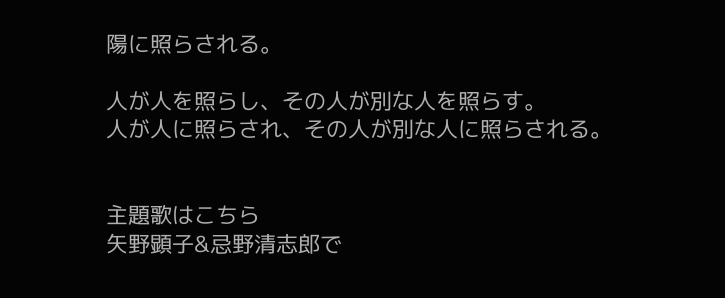陽に照らされる。

人が人を照らし、その人が別な人を照らす。
人が人に照らされ、その人が別な人に照らされる。


主題歌はこちら
矢野顕子&忌野清志郎で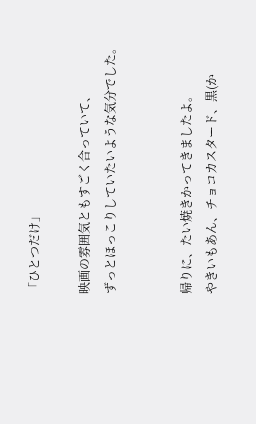「ひとつだけ」

映画の雰囲気ともすごく合っていて、
ずっとほっこりしていたいような気分でした。


帰りに、たい焼きかってきましたよ。
やきいもあん、チョコカスタード、黒(か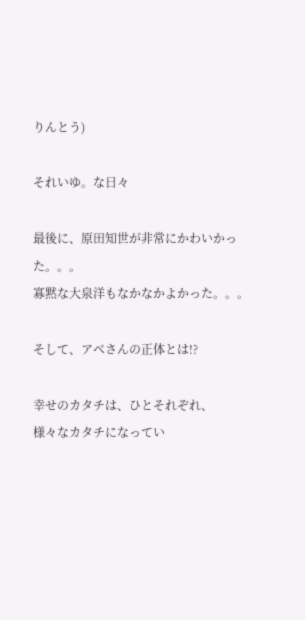りんとう)

それいゆ。な日々

最後に、原田知世が非常にかわいかった。。。
寡黙な大泉洋もなかなかよかった。。。

そして、アベさんの正体とは!?

幸せのカタチは、ひとそれぞれ、
様々なカタチになってい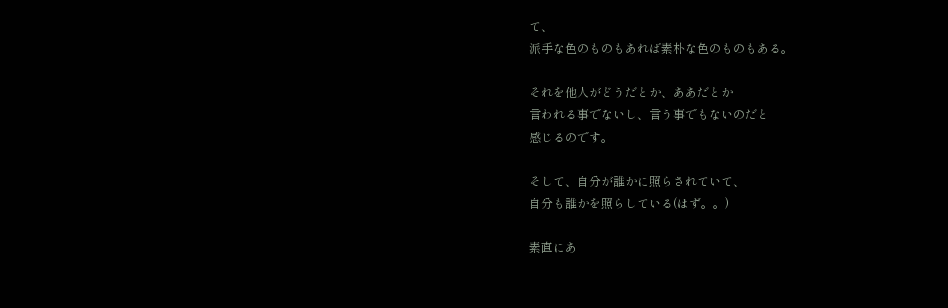て、
派手な色のものもあれば素朴な色のものもある。

それを他人がどうだとか、ああだとか
言われる事でないし、言う事でもないのだと
感じるのです。

そして、自分が誰かに照らされていて、
自分も誰かを照らしている(はず。。)

素直にあ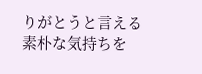りがとうと言える
素朴な気持ちを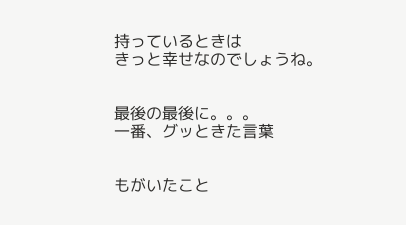持っているときは
きっと幸せなのでしょうね。


最後の最後に。。。
一番、グッときた言葉


もがいたこと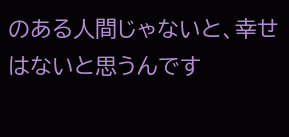のある人間じゃないと、幸せはないと思うんです